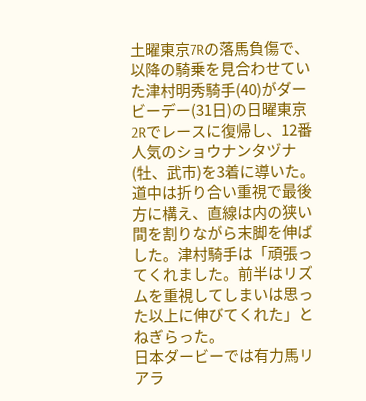土曜東京7Rの落馬負傷で、以降の騎乗を見合わせていた津村明秀騎手(40)がダービーデー(31日)の日曜東京2Rでレースに復帰し、12番人気のショウナンタヅナ(牡、武市)を3着に導いた。
道中は折り合い重視で最後方に構え、直線は内の狭い間を割りながら末脚を伸ばした。津村騎手は「頑張ってくれました。前半はリズムを重視してしまいは思った以上に伸びてくれた」とねぎらった。
日本ダービーでは有力馬リアラ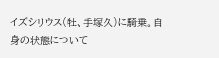イズシリウス(牡、手塚久)に騎乗。自身の状態について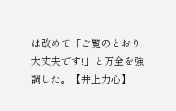は改めて「ご覧のとおり大丈夫です!」と万全を強調した。【井上力心】